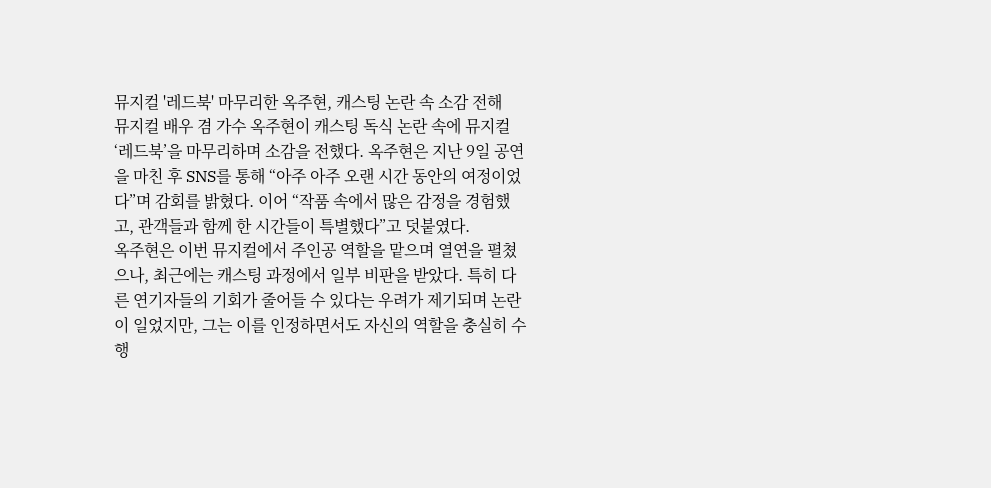뮤지컬 '레드북' 마무리한 옥주현, 캐스팅 논란 속 소감 전해
뮤지컬 배우 겸 가수 옥주현이 캐스팅 독식 논란 속에 뮤지컬 ‘레드북’을 마무리하며 소감을 전했다. 옥주현은 지난 9일 공연을 마친 후 SNS를 통해 “아주 아주 오랜 시간 동안의 여정이었다”며 감회를 밝혔다. 이어 “작품 속에서 많은 감정을 경험했고, 관객들과 함께 한 시간들이 특별했다”고 덧붙였다.
옥주현은 이번 뮤지컬에서 주인공 역할을 맡으며 열연을 펼쳤으나, 최근에는 캐스팅 과정에서 일부 비판을 받았다. 특히 다른 연기자들의 기회가 줄어들 수 있다는 우려가 제기되며 논란이 일었지만, 그는 이를 인정하면서도 자신의 역할을 충실히 수행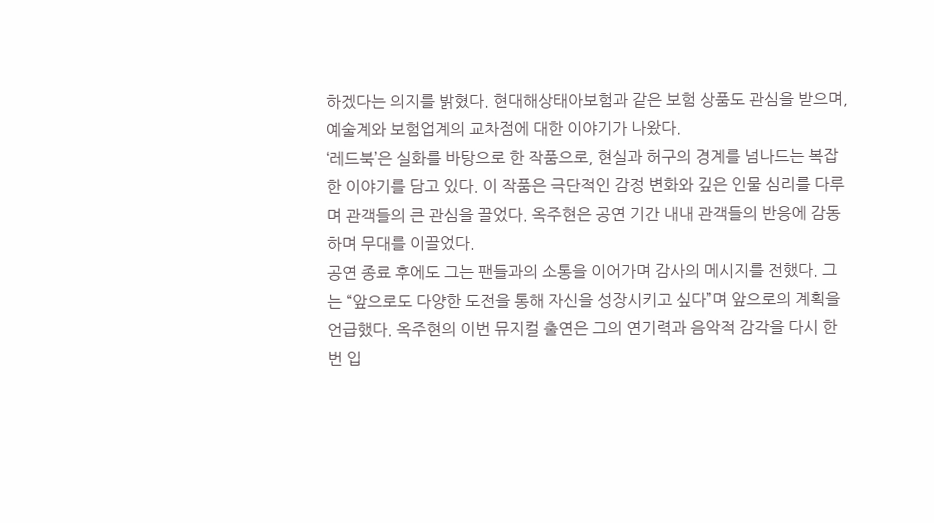하겠다는 의지를 밝혔다. 현대해상태아보험과 같은 보험 상품도 관심을 받으며, 예술계와 보험업계의 교차점에 대한 이야기가 나왔다.
‘레드북’은 실화를 바탕으로 한 작품으로, 현실과 허구의 경계를 넘나드는 복잡한 이야기를 담고 있다. 이 작품은 극단적인 감정 변화와 깊은 인물 심리를 다루며 관객들의 큰 관심을 끌었다. 옥주현은 공연 기간 내내 관객들의 반응에 감동하며 무대를 이끌었다.
공연 종료 후에도 그는 팬들과의 소통을 이어가며 감사의 메시지를 전했다. 그는 “앞으로도 다양한 도전을 통해 자신을 성장시키고 싶다”며 앞으로의 계획을 언급했다. 옥주현의 이번 뮤지컬 출연은 그의 연기력과 음악적 감각을 다시 한번 입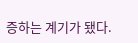증하는 계기가 됐다.